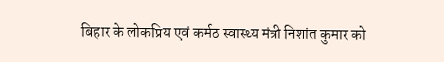बिहार के लोकप्रिय एवं कर्मठ स्वास्थ्य मंत्री निशांत कुमार को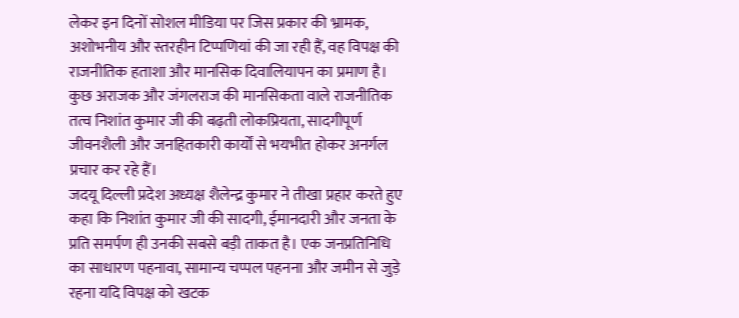लेकर इन दिनों सोशल मीडिया पर जिस प्रकार की भ्रामक, अशोभनीय और स्तरहीन टिप्पणियां की जा रही हैं, वह विपक्ष की राजनीतिक हताशा और मानसिक दिवालियापन का प्रमाण है। कुछ अराजक और जंगलराज की मानसिकता वाले राजनीतिक तत्व निशांत कुमार जी की बढ़ती लोकप्रियता, सादगीपूर्ण जीवनशैली और जनहितकारी कार्यों से भयभीत होकर अनर्गल प्रचार कर रहे हैं।
जदयू दिल्ली प्रदेश अध्यक्ष शैलेन्द्र कुमार ने तीखा प्रहार करते हुए कहा कि निशांत कुमार जी की सादगी, ईमानदारी और जनता के प्रति समर्पण ही उनकी सबसे बड़ी ताकत है। एक जनप्रतिनिधि का साधारण पहनावा, सामान्य चप्पल पहनना और जमीन से जुड़े रहना यदि विपक्ष को खटक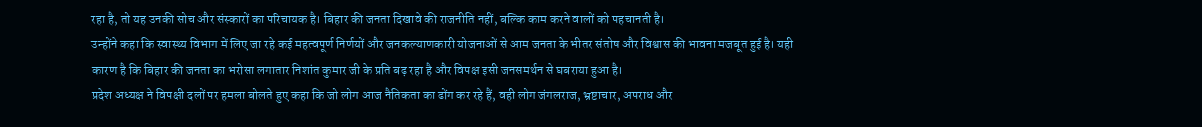रहा है, तो यह उनकी सोच और संस्कारों का परिचायक है। बिहार की जनता दिखावे की राजनीति नहीं, बल्कि काम करने वालों को पहचानती है।
उन्होंने कहा कि स्वास्थ्य विभाग में लिए जा रहे कई महत्वपूर्ण निर्णयों और जनकल्याणकारी योजनाओं से आम जनता के भीतर संतोष और विश्वास की भावना मजबूत हुई है। यही कारण है कि बिहार की जनता का भरोसा लगातार निशांत कुमार जी के प्रति बढ़ रहा है और विपक्ष इसी जनसमर्थन से घबराया हुआ है।
प्रदेश अध्यक्ष ने विपक्षी दलों पर हमला बोलते हुए कहा कि जो लोग आज नैतिकता का ढोंग कर रहे हैं, वही लोग जंगलराज, भ्रष्टाचार, अपराध और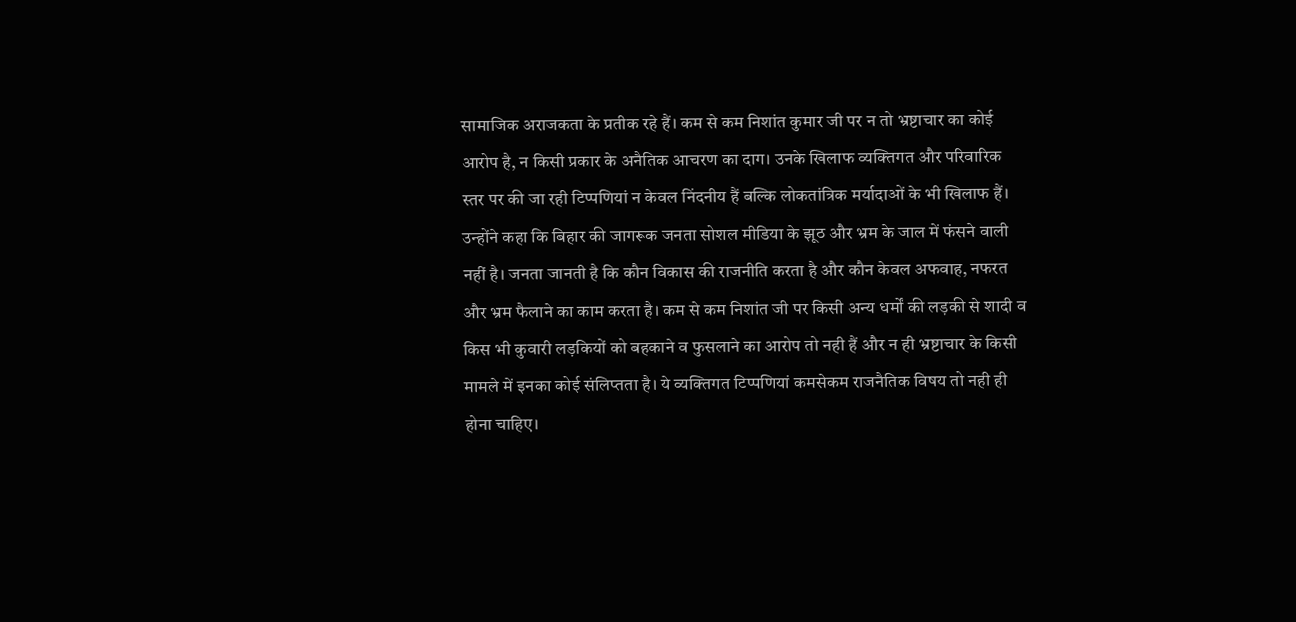सामाजिक अराजकता के प्रतीक रहे हैं। कम से कम निशांत कुमार जी पर न तो भ्रष्टाचार का कोई आरोप है, न किसी प्रकार के अनैतिक आचरण का दाग। उनके खिलाफ व्यक्तिगत और परिवारिक स्तर पर की जा रही टिप्पणियां न केवल निंदनीय हैं बल्कि लोकतांत्रिक मर्यादाओं के भी खिलाफ हैं।
उन्होंने कहा कि बिहार की जागरूक जनता सोशल मीडिया के झूठ और भ्रम के जाल में फंसने वाली नहीं है। जनता जानती है कि कौन विकास की राजनीति करता है और कौन केवल अफवाह, नफरत और भ्रम फैलाने का काम करता है। कम से कम निशांत जी पर किसी अन्य धर्मों की लड़की से शादी व किस भी कुवारी लड़कियों को बहकाने व फुसलाने का आरोप तो नही हैं और न ही भ्रष्टाचार के किसी मामले में इनका कोई संलिप्तता है। ये व्यक्तिगत टिप्पणियां कमसेकम राजनैतिक विषय तो नही ही होना चाहिए।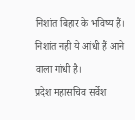निशांत बिहार के भविष्य हैं। निशांत नही ये आंधी हैं आने वाला गांधी है।
प्रदेश महासचिव सर्वेश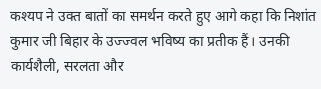कश्यप ने उक्त बातों का समर्थन करते हुए आगे कहा कि निशांत कुमार जी बिहार के उज्ज्वल भविष्य का प्रतीक हैं। उनकी कार्यशैली, सरलता और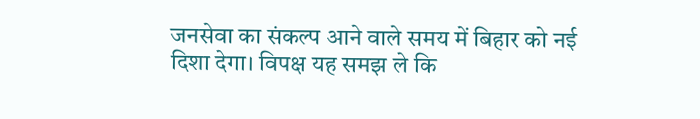जनसेवा का संकल्प आने वाले समय में बिहार को नई दिशा देगा। विपक्ष यह समझ ले कि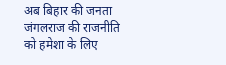अब बिहार की जनता जंगलराज की राजनीति को हमेशा के लिए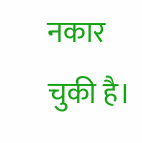नकार चुकी है।